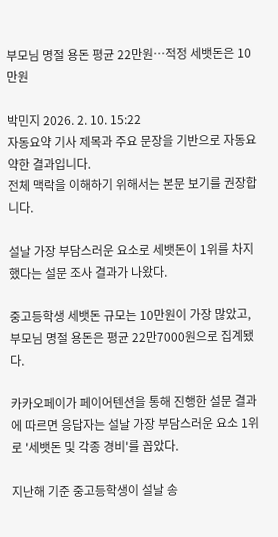부모님 명절 용돈 평균 22만원…적정 세뱃돈은 10만원

박민지 2026. 2. 10. 15:22
자동요약 기사 제목과 주요 문장을 기반으로 자동요약한 결과입니다.
전체 맥락을 이해하기 위해서는 본문 보기를 권장합니다.

설날 가장 부담스러운 요소로 세뱃돈이 1위를 차지했다는 설문 조사 결과가 나왔다.

중고등학생 세뱃돈 규모는 10만원이 가장 많았고, 부모님 명절 용돈은 평균 22만7000원으로 집계됐다.

카카오페이가 페이어텐션을 통해 진행한 설문 결과에 따르면 응답자는 설날 가장 부담스러운 요소 1위로 '세뱃돈 및 각종 경비'를 꼽았다.

지난해 기준 중고등학생이 설날 송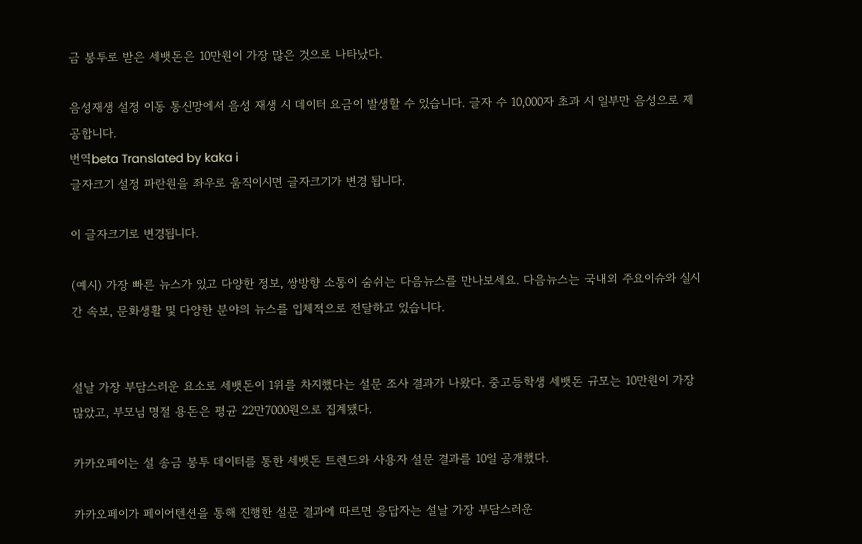금 봉투로 받은 세뱃돈은 10만원이 가장 많은 것으로 나타났다.

음성재생 설정 이동 통신망에서 음성 재생 시 데이터 요금이 발생할 수 있습니다. 글자 수 10,000자 초과 시 일부만 음성으로 제공합니다.
번역beta Translated by kaka i
글자크기 설정 파란원을 좌우로 움직이시면 글자크기가 변경 됩니다.

이 글자크기로 변경됩니다.

(예시) 가장 빠른 뉴스가 있고 다양한 정보, 쌍방향 소통이 숨쉬는 다음뉴스를 만나보세요. 다음뉴스는 국내외 주요이슈와 실시간 속보, 문화생활 및 다양한 분야의 뉴스를 입체적으로 전달하고 있습니다.


설날 가장 부담스러운 요소로 세뱃돈이 1위를 차지했다는 설문 조사 결과가 나왔다. 중고등학생 세뱃돈 규모는 10만원이 가장 많았고, 부모님 명절 용돈은 평균 22만7000원으로 집계됐다.

카카오페이는 설 송금 봉투 데이터를 통한 세뱃돈 트렌드와 사용자 설문 결과를 10일 공개했다.

카카오페이가 페이어텐션을 통해 진행한 설문 결과에 따르면 응답자는 설날 가장 부담스러운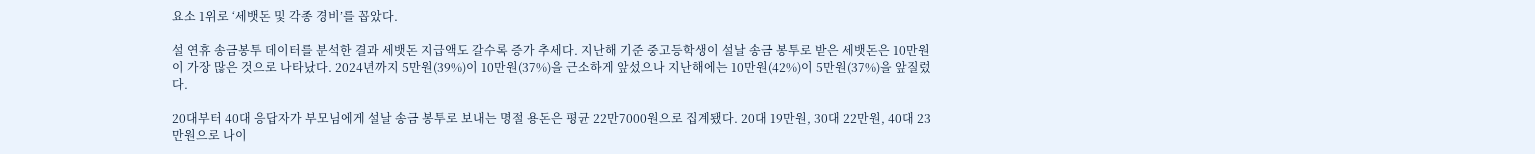요소 1위로 ‘세뱃돈 및 각종 경비’를 꼽았다.

설 연휴 송금봉투 데이터를 분석한 결과 세뱃돈 지급액도 갈수록 증가 추세다. 지난해 기준 중고등학생이 설날 송금 봉투로 받은 세뱃돈은 10만원이 가장 많은 것으로 나타났다. 2024년까지 5만원(39%)이 10만원(37%)을 근소하게 앞섰으나 지난해에는 10만원(42%)이 5만원(37%)을 앞질렀다.

20대부터 40대 응답자가 부모님에게 설날 송금 봉투로 보내는 명절 용돈은 평균 22만7000원으로 집계됐다. 20대 19만원, 30대 22만원, 40대 23만원으로 나이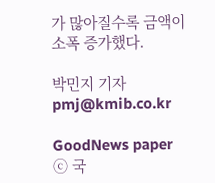가 많아질수록 금액이 소폭 증가했다.

박민지 기자 pmj@kmib.co.kr

GoodNews paper ⓒ 국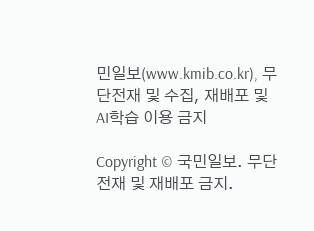민일보(www.kmib.co.kr), 무단전재 및 수집, 재배포 및 AI학습 이용 금지

Copyright © 국민일보. 무단전재 및 재배포 금지.